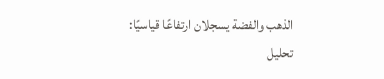الذهب والفضة يسجلان ارتفاعًا قياسيًا: تحليل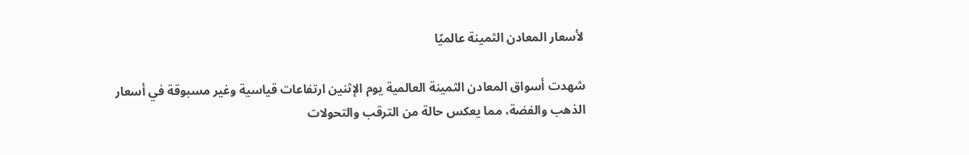لأسعار المعادن الثمينة عالميًا

شهدت أسواق المعادن الثمينة العالمية يوم الإثنين ارتفاعات قياسية وغير مسبوقة في أسعار الذهب والفضة، مما يعكس حالة من الترقب والتحولات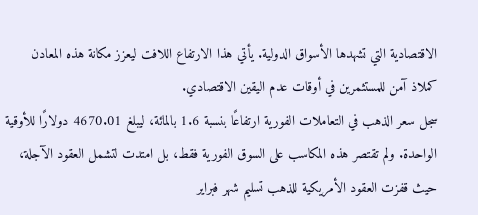الاقتصادية التي تشهدها الأسواق الدولية. يأتي هذا الارتفاع اللافت ليعزز مكانة هذه المعادن كملاذ آمن للمستثمرين في أوقات عدم اليقين الاقتصادي.
سجل سعر الذهب في التعاملات الفورية ارتفاعًا بنسبة 1.6 بالمائة، ليبلغ 4670.01 دولارًا للأوقية الواحدة. ولم تقتصر هذه المكاسب على السوق الفورية فقط، بل امتدت لتشمل العقود الآجلة، حيث قفزت العقود الأمريكية للذهب تسليم شهر فبراير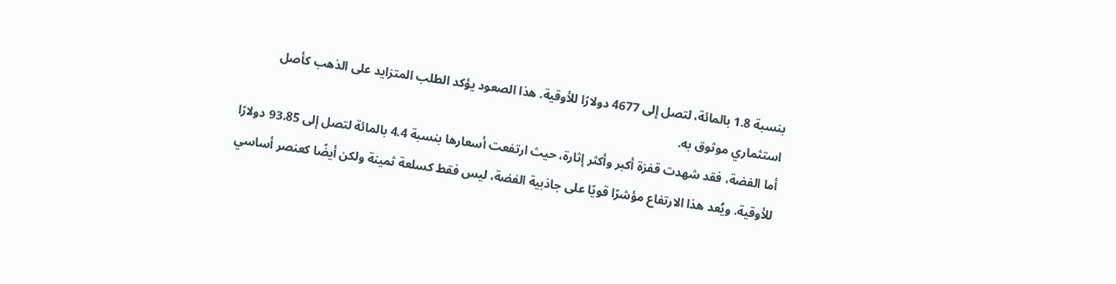بنسبة 1.8 بالمائة، لتصل إلى 4677 دولارًا للأوقية. هذا الصعود يؤكد الطلب المتزايد على الذهب كأصل استثماري موثوق به.
أما الفضة، فقد شهدت قفزة أكبر وأكثر إثارة، حيث ارتفعت أسعارها بنسبة 4.4 بالمائة لتصل إلى 93.85 دولارًا للأوقية. ويُعد هذا الارتفاع مؤشرًا قويًا على جاذبية الفضة، ليس فقط كسلعة ثمينة ولكن أيضًا كعنصر أساسي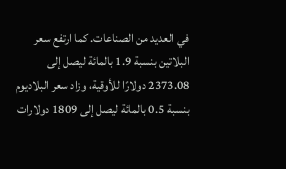في العديد من الصناعات. كما ارتفع سعر البلاتين بنسبة 1.9 بالمائة ليصل إلى 2373.08 دولارًا للأوقية، وزاد سعر البلاديوم بنسبة 0.5 بالمائة ليصل إلى 1809 دولارات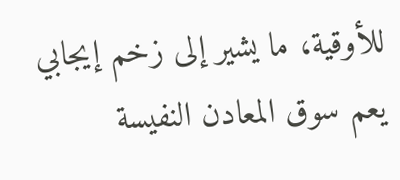للأوقية، ما يشير إلى زخم إيجابي يعم سوق المعادن النفيسة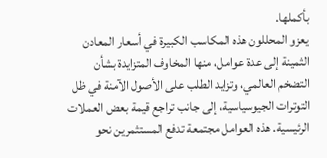بأكملها.
يعزو المحللون هذه المكاسب الكبيرة في أسعار المعادن الثمينة إلى عدة عوامل، منها المخاوف المتزايدة بشأن التضخم العالمي، وتزايد الطلب على الأصول الآمنة في ظل التوترات الجيوسياسية، إلى جانب تراجع قيمة بعض العملات الرئيسية. هذه العوامل مجتمعة تدفع المستثمرين نحو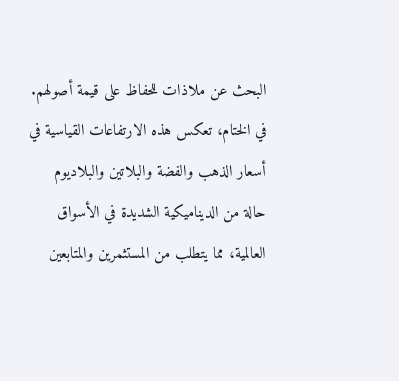البحث عن ملاذات للحفاظ على قيمة أصولهم.
في الختام، تعكس هذه الارتفاعات القياسية في أسعار الذهب والفضة والبلاتين والبلاديوم حالة من الديناميكية الشديدة في الأسواق العالمية، مما يتطلب من المستثمرين والمتابعين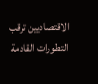الاقتصاديين ترقب التطورات القادمة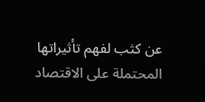عن كثب لفهم تأثيراتها المحتملة على الاقتصاد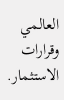العالمي وقرارات الاستثمار.